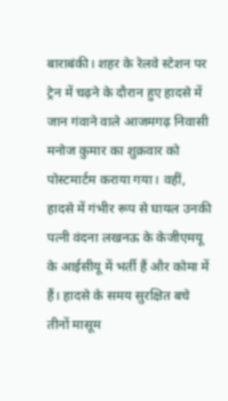बाराबंकी। शहर के रेलवे स्टेशन पर ट्रेन में चढ़ने के दौरान हुए हादसे में जान गंवाने वाले आजमगढ़ निवासी मनोज कुमार का शुक्रवार को पोस्टमार्टम कराया गया। वहीं, हादसे में गंभीर रूप से घायल उनकी पत्नी वंदना लखनऊ के केजीएमयू के आईसीयू में भर्ती हैं और कोमा में हैं। हादसे के समय सुरक्षित बचे तीनों मासूम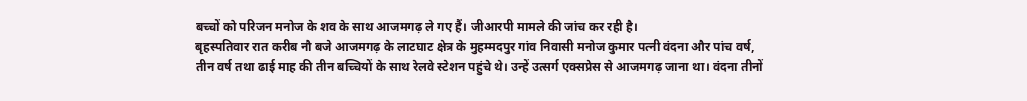बच्चों को परिजन मनोज के शव के साथ आजमगढ़ ले गए हैं। जीआरपी मामले की जांच कर रही है।
बृहस्पतिवार रात करीब नौ बजे आजमगढ़ के लाटघाट क्षेत्र के मुहम्मदपुर गांव निवासी मनोज कुमार पत्नी वंदना और पांच वर्ष, तीन वर्ष तथा ढाई माह की तीन बच्चियों के साथ रेलवे स्टेशन पहुंचे थे। उन्हें उत्सर्ग एक्सप्रेस से आजमगढ़ जाना था। वंदना तीनों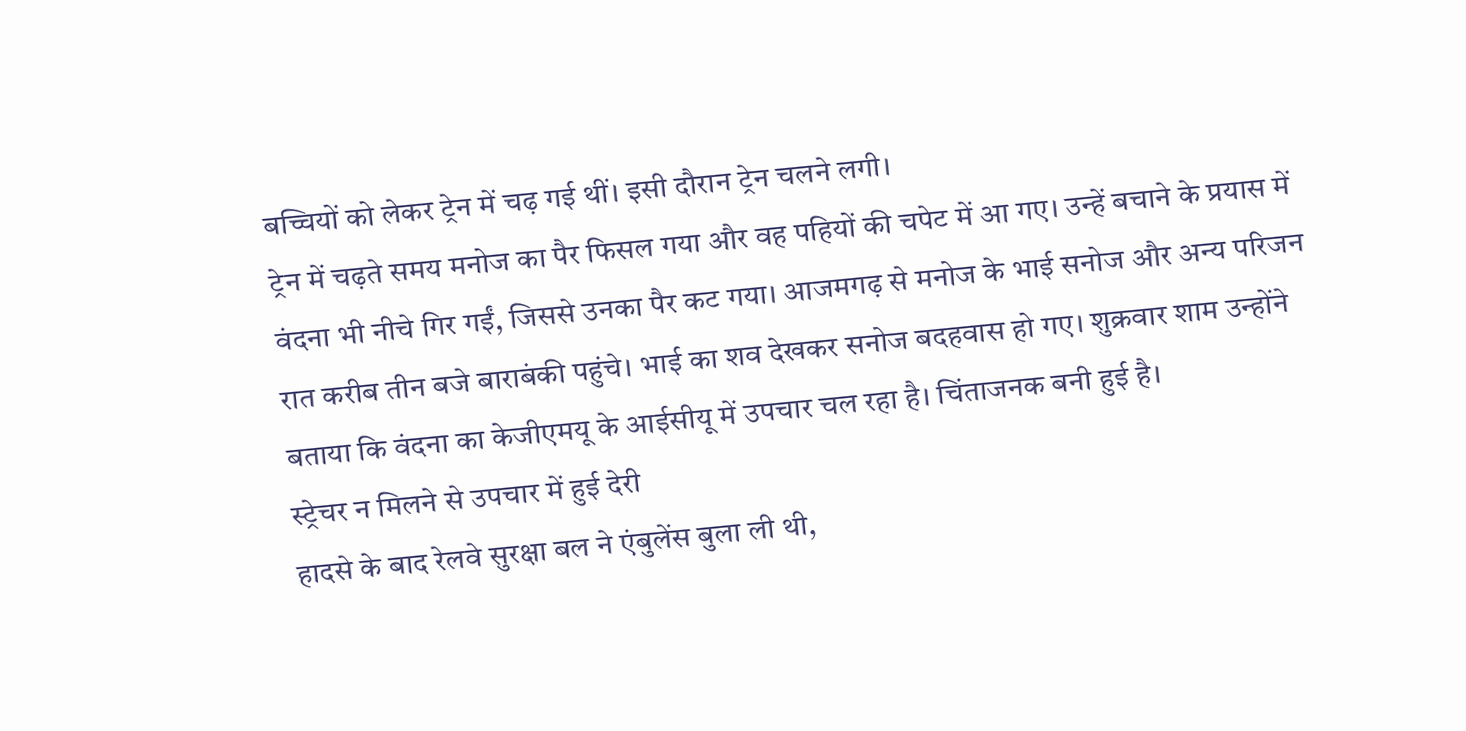बच्चियों को लेकर ट्रेन में चढ़ गई थीं। इसी दौरान ट्रेन चलने लगी।
ट्रेन में चढ़ते समय मनोज का पैर फिसल गया और वह पहियों की चपेट में आ गए। उन्हें बचाने के प्रयास में वंदना भी नीचे गिर गईं, जिससे उनका पैर कट गया। आजमगढ़ से मनोज के भाई सनोज और अन्य परिजन रात करीब तीन बजे बाराबंकी पहुंचे। भाई का शव देखकर सनोज बदहवास हो गए। शुक्रवार शाम उन्होंने बताया कि वंदना का केजीएमयू के आईसीयू में उपचार चल रहा है। चिंताजनक बनी हुई है।
स्ट्रेचर न मिलने से उपचार में हुई देरी
हादसे के बाद रेलवे सुरक्षा बल ने एंबुलेंस बुला ली थी,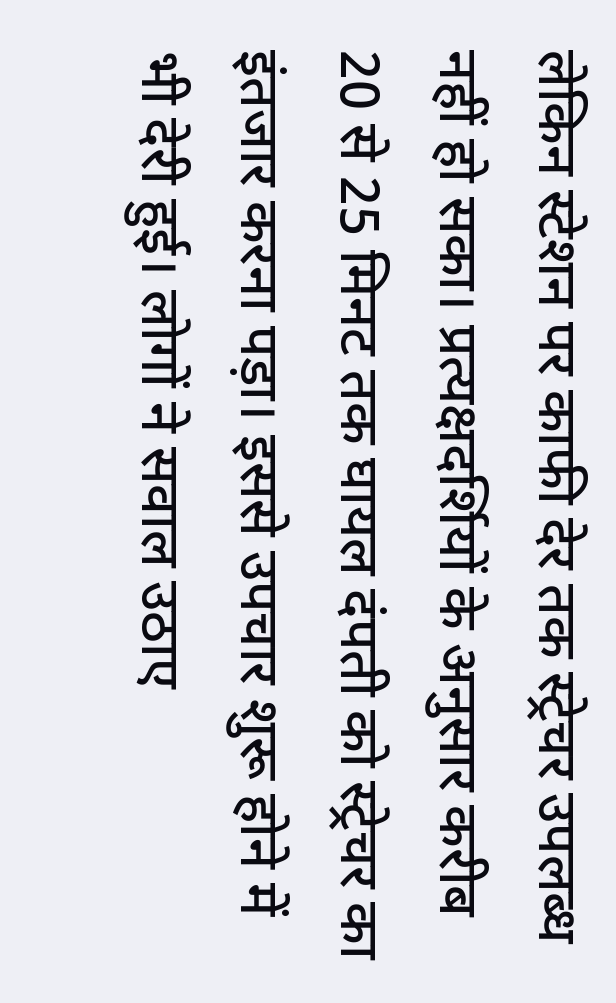लेकिन स्टेशन पर काफी देर तक स्ट्रेचर उपलब्ध नहीं हो सका। प्रत्यक्षदर्शियों के अनुसार करीब 20 से 25 मिनट तक घायल दंपती को स्ट्रेचर का इंतजार करना पड़ा। इससे उपचार शुरू होने में भी देरी हुई। लोगों ने सवाल उठाए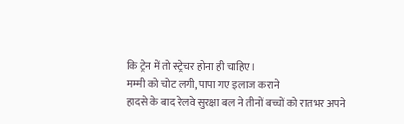कि ट्रेन में तो स्ट्रेचर होना ही चाहिए।
मम्मी को चोट लगी, पापा गए इलाज कराने
हादसे के बाद रेलवे सुरक्षा बल ने तीनों बच्चों को रातभर अपने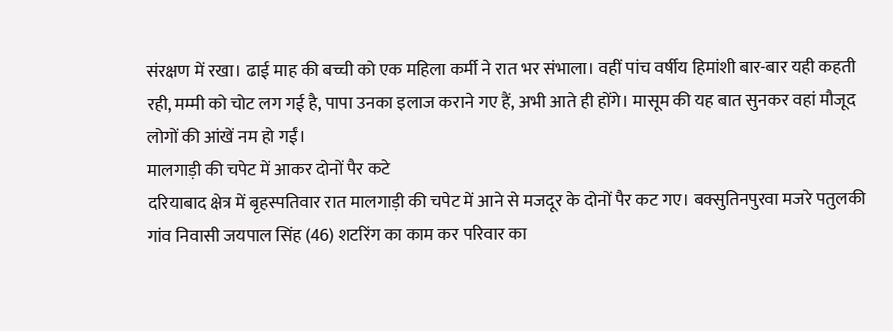संरक्षण में रखा। ढाई माह की बच्ची को एक महिला कर्मी ने रात भर संभाला। वहीं पांच वर्षीय हिमांशी बार-बार यही कहती रही, मम्मी को चोट लग गई है, पापा उनका इलाज कराने गए हैं, अभी आते ही होंगे। मासूम की यह बात सुनकर वहां मौजूद लोगों की आंखें नम हो गईं।
मालगाड़ी की चपेट में आकर दोनों पैर कटे
दरियाबाद क्षेत्र में बृहस्पतिवार रात मालगाड़ी की चपेट में आने से मजदूर के दोनों पैर कट गए। बक्सुतिनपुरवा मजरे पतुलकी गांव निवासी जयपाल सिंह (46) शटरिंग का काम कर परिवार का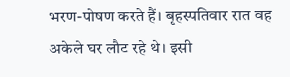भरण-पोषण करते हैं। बृहस्पतिवार रात वह अकेले घर लौट रहे थे। इसी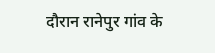दौरान रानेपुर गांव के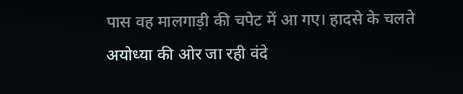पास वह मालगाड़ी की चपेट में आ गए। हादसे के चलते अयोध्या की ओर जा रही वंदे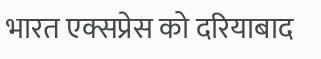भारत एक्सप्रेस को दरियाबाद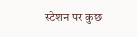स्टेशन पर कुछ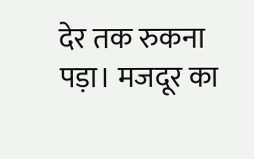देर तक रुकना पड़ा। मजदूर का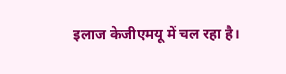इलाज केजीएमयू में चल रहा है।